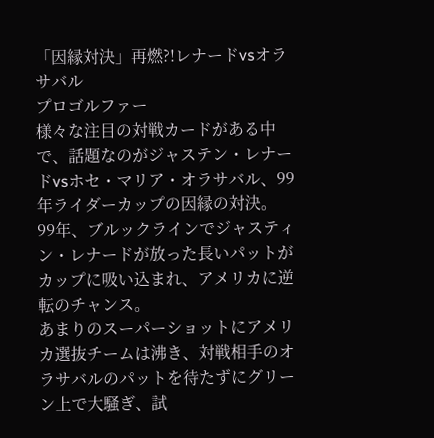「因縁対決」再燃?!レナードvsオラサバル
プロゴルファー
様々な注目の対戦カードがある中で、話題なのがジャステン・レナードvsホセ・マリア・オラサバル、99年ライダーカップの因縁の対決。
99年、ブルックラインでジャスティン・レナードが放った長いパットがカップに吸い込まれ、アメリカに逆転のチャンス。
あまりのスーパーショットにアメリカ選抜チームは沸き、対戦相手のオラサバルのパットを待たずにグリーン上で大騒ぎ、試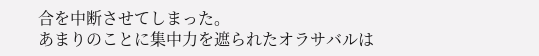合を中断させてしまった。
あまりのことに集中力を遮られたオラサバルは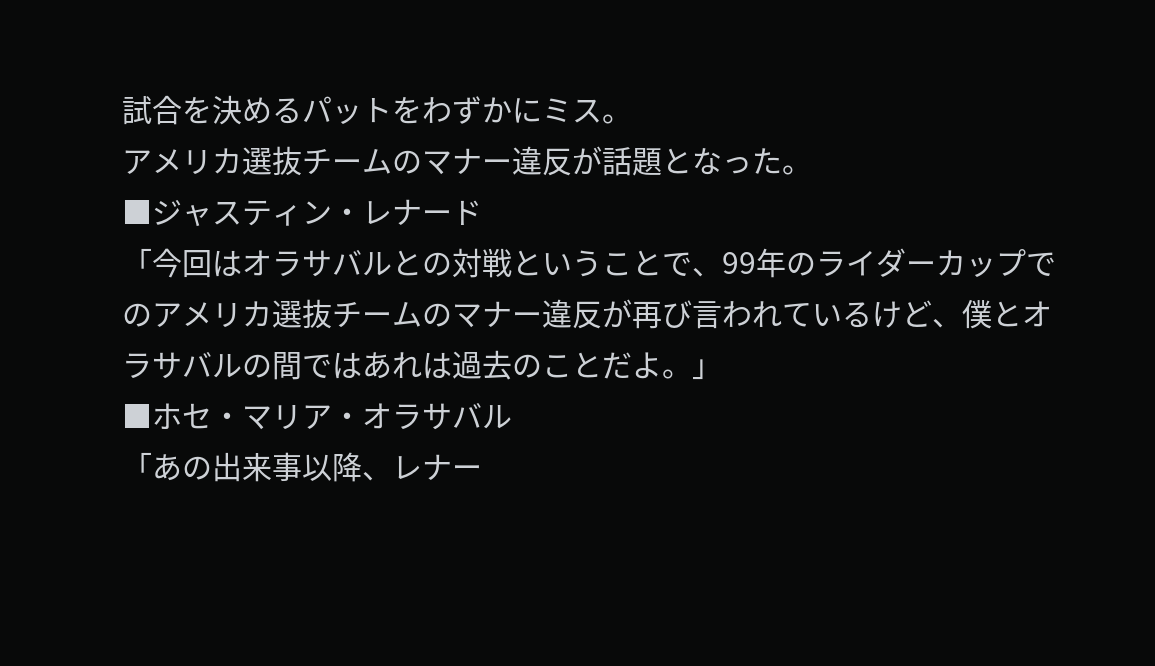試合を決めるパットをわずかにミス。
アメリカ選抜チームのマナー違反が話題となった。
■ジャスティン・レナード
「今回はオラサバルとの対戦ということで、99年のライダーカップでのアメリカ選抜チームのマナー違反が再び言われているけど、僕とオラサバルの間ではあれは過去のことだよ。」
■ホセ・マリア・オラサバル
「あの出来事以降、レナー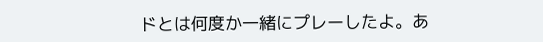ドとは何度か一緒にプレーしたよ。あ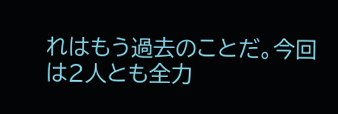れはもう過去のことだ。今回は2人とも全力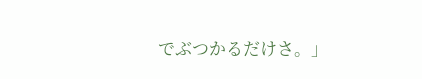でぶつかるだけさ。」